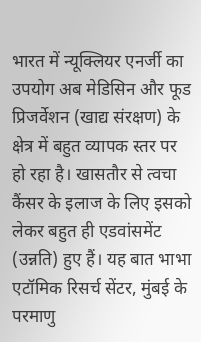भारत में न्यूक्लियर एनर्जी का उपयोग अब मेडिसिन और फूड प्रिजर्वेशन (खाद्य संरक्षण) के क्षेत्र में बहुत व्यापक स्तर पर हो रहा है। खासतौर से त्वचा कैंसर के इलाज के लिए इसको लेकर बहुत ही एडवांसमेंट (उन्नति) हुए हैं। यह बात भाभा एटॉमिक रिसर्च सेंटर, मुंबई के परमाणु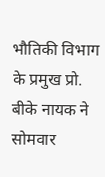भौतिकी विभाग के प्रमुख प्रो. बीके नायक ने सोमवार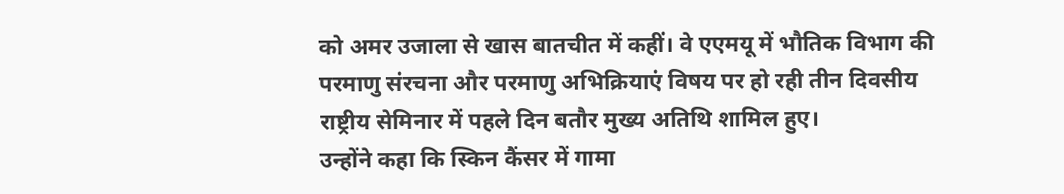को अमर उजाला से खास बातचीत में कहीं। वे एएमयू में भौतिक विभाग की परमाणु संरचना और परमाणु अभिक्रियाएं विषय पर हो रही तीन दिवसीय राष्ट्रीय सेमिनार में पहले दिन बतौर मुख्य अतिथि शामिल हुए।
उन्होंने कहा कि स्किन कैंसर में गामा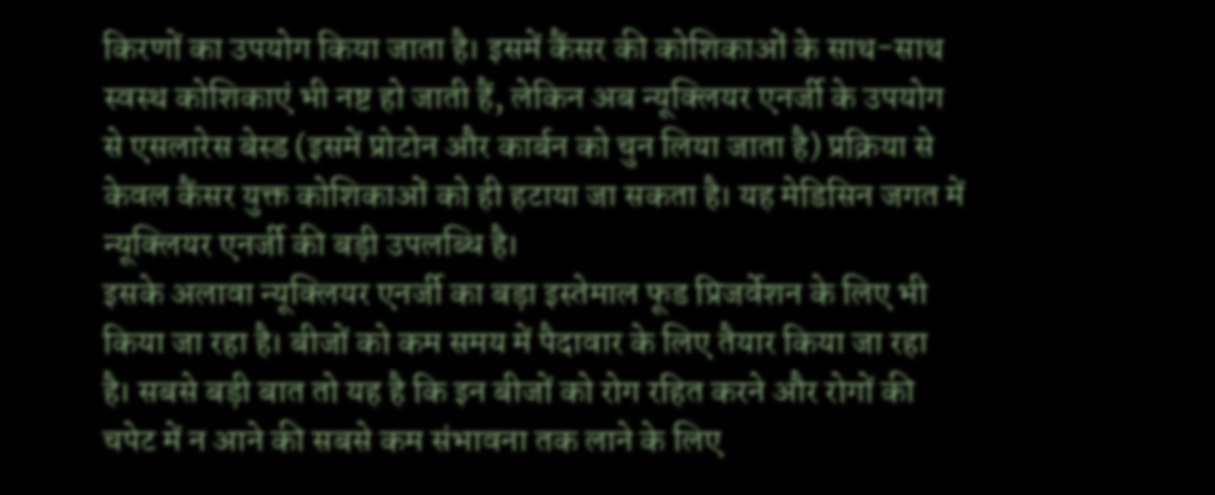किरणों का उपयोग किया जाता है। इसमें कैंसर की कोशिकाओं के साथ-साथ स्वस्थ कोशिकाएं भी नष्ट हो जाती हैं, लेकिन अब न्यूक्लियर एनर्जी के उपयोग से एसलारेस बेस्ड (इसमें प्रोटोन और कार्बन को चुन लिया जाता है) प्रक्रिया से केवल कैंसर युक्त कोशिकाओं को ही हटाया जा सकता है। यह मेडिसिन जगत में न्यूक्लियर एनर्जी की बड़ी उपलब्धि है।
इसके अलावा न्यूक्लियर एनर्जी का बड़ा इस्तेमाल फूड प्रिजर्वेशन के लिए भी किया जा रहा है। बीजों को कम समय में पैदावार के लिए तैयार किया जा रहा है। सबसे बड़ी बात तो यह है कि इन बीजों को रोग रहित करने और रोगों की चपेट में न आने की सबसे कम संभावना तक लाने के लिए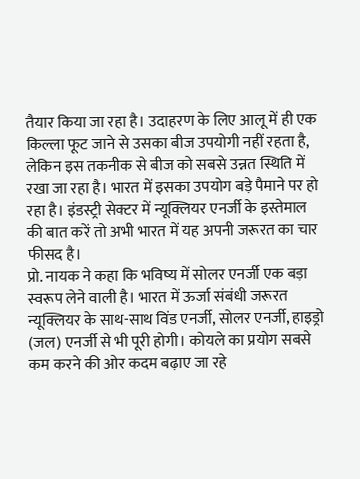तैयार किया जा रहा है। उदाहरण के लिए आलू में ही एक किल्ला फूट जाने से उसका बीज उपयोगी नहीं रहता है, लेकिन इस तकनीक से बीज को सबसे उन्नत स्थिति में रखा जा रहा है। भारत में इसका उपयोग बड़े पैमाने पर हो रहा है। इंडस्ट्री सेक्टर में न्यूक्लियर एनर्जी के इस्तेमाल की बात करें तो अभी भारत में यह अपनी जरूरत का चार फीसद है।
प्रो. नायक ने कहा कि भविष्य में सोलर एनर्जी एक बड़ा स्वरूप लेने वाली है। भारत में ऊर्जा संबंधी जरूरत न्यूक्लियर के साथ-साथ विंड एनर्जी, सोलर एनर्जी, हाइड्रो (जल) एनर्जी से भी पूरी होगी। कोयले का प्रयोग सबसे कम करने की ओर कदम बढ़ाए जा रहे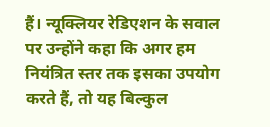हैं। न्यूक्लियर रेडिएशन के सवाल पर उन्होंने कहा कि अगर हम नियंत्रित स्तर तक इसका उपयोग करते हैं, तो यह बिल्कुल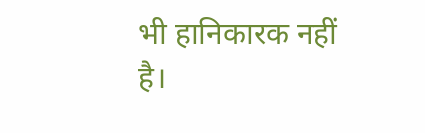भी हानिकारक नहीं है।